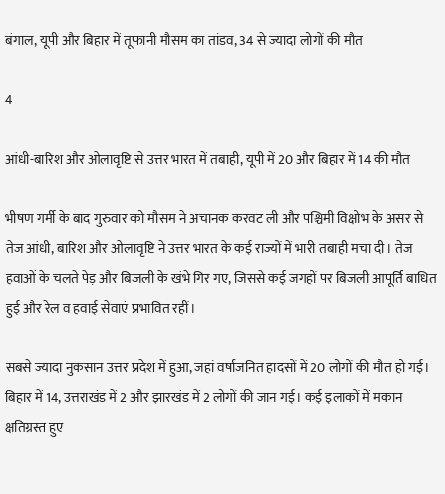बंगाल, यूपी और बिहार में तूफानी मौसम का तांडव, 34 से ज्यादा लोगों की मौत

4

आंधी-बारिश और ओलावृष्टि से उत्तर भारत में तबाही, यूपी में 20 और बिहार में 14 की मौत

भीषण गर्मी के बाद गुरुवार को मौसम ने अचानक करवट ली और पश्चिमी विक्षोभ के असर से तेज आंधी, बारिश और ओलावृष्टि ने उत्तर भारत के कई राज्यों में भारी तबाही मचा दी। तेज हवाओं के चलते पेड़ और बिजली के खंभे गिर गए, जिससे कई जगहों पर बिजली आपूर्ति बाधित हुई और रेल व हवाई सेवाएं प्रभावित रहीं।

सबसे ज्यादा नुकसान उत्तर प्रदेश में हुआ, जहां वर्षाजनित हादसों में 20 लोगों की मौत हो गई। बिहार में 14, उत्तराखंड में 2 और झारखंड में 2 लोगों की जान गई। कई इलाकों में मकान क्षतिग्रस्त हुए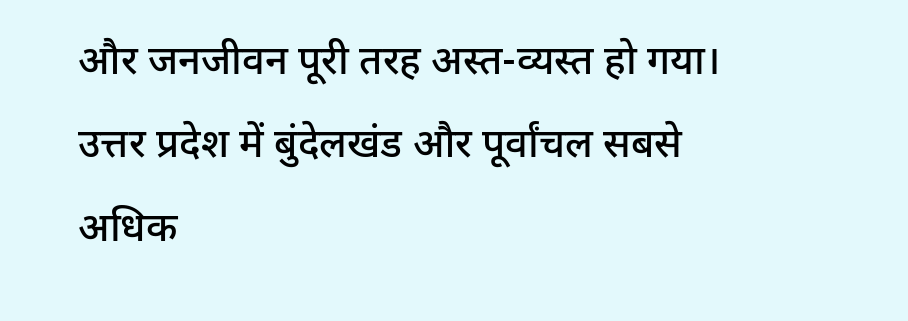और जनजीवन पूरी तरह अस्त-व्यस्त हो गया। उत्तर प्रदेश में बुंदेलखंड और पूर्वांचल सबसे अधिक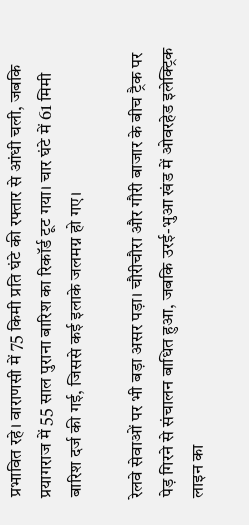प्रभावित रहे। वाराणसी में 75 किमी प्रति घंटे की रफ्तार से आंधी चली, जबकि प्रयागराज में 55 साल पुराना बारिश का रिकॉर्ड टूट गया। चार घंटे में 61 मिमी बारिश दर्ज की गई, जिससे कई इलाके जलमग्न हो गए।

रेलवे सेवाओं पर भी बड़ा असर पड़ा। चौरीचौरा और गौरी बाजार के बीच ट्रैक पर पेड़ गिरने से संचालन बाधित हुआ, जबकि उरई-भुआ खंड में ओवरहेड इलेक्ट्रिक लाइन का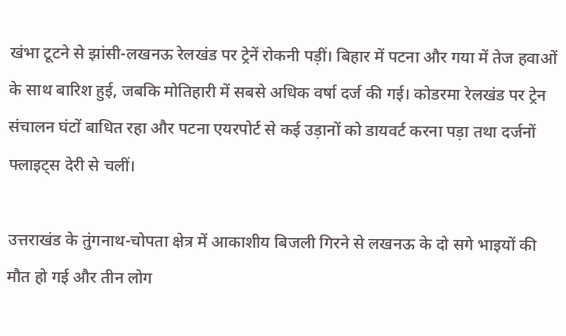खंभा टूटने से झांसी-लखनऊ रेलखंड पर ट्रेनें रोकनी पड़ीं। बिहार में पटना और गया में तेज हवाओं के साथ बारिश हुई, जबकि मोतिहारी में सबसे अधिक वर्षा दर्ज की गई। कोडरमा रेलखंड पर ट्रेन संचालन घंटों बाधित रहा और पटना एयरपोर्ट से कई उड़ानों को डायवर्ट करना पड़ा तथा दर्जनों फ्लाइट्स देरी से चलीं।

उत्तराखंड के तुंगनाथ-चोपता क्षेत्र में आकाशीय बिजली गिरने से लखनऊ के दो सगे भाइयों की मौत हो गई और तीन लोग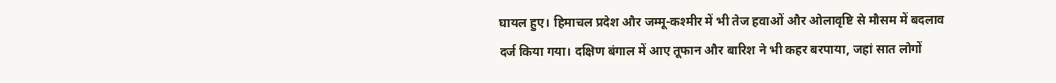घायल हुए। हिमाचल प्रदेश और जम्मू-कश्मीर में भी तेज हवाओं और ओलावृष्टि से मौसम में बदलाव दर्ज किया गया। दक्षिण बंगाल में आए तूफान और बारिश ने भी कहर बरपाया, जहां सात लोगों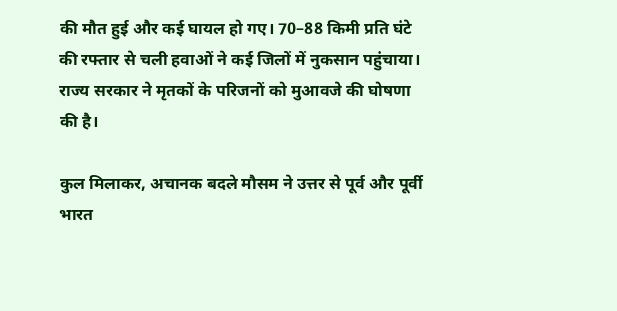की मौत हुई और कई घायल हो गए। 70–88 किमी प्रति घंटे की रफ्तार से चली हवाओं ने कई जिलों में नुकसान पहुंचाया। राज्य सरकार ने मृतकों के परिजनों को मुआवजे की घोषणा की है।

कुल मिलाकर, अचानक बदले मौसम ने उत्तर से पूर्व और पूर्वी भारत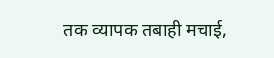तक व्यापक तबाही मचाई,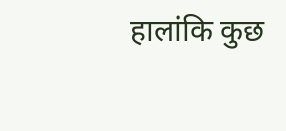हालांकि कुछ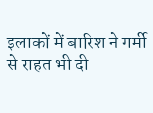इलाकों में बारिश ने गर्मी से राहत भी दी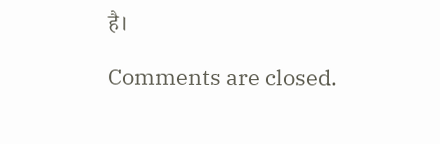है।

Comments are closed.